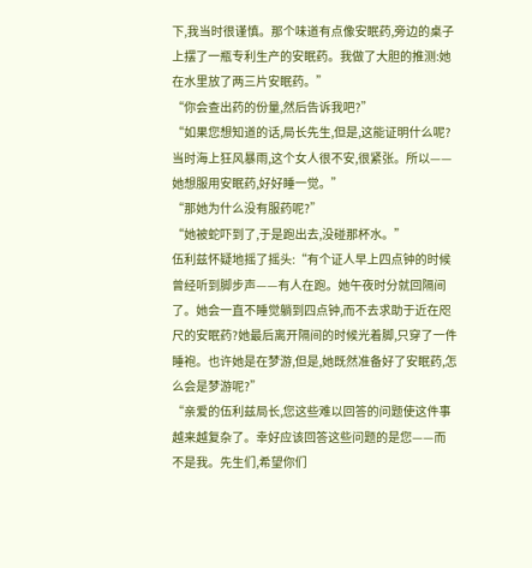下,我当时很谨慎。那个味道有点像安眠药,旁边的桌子上摆了一瓶专利生产的安眠药。我做了大胆的推测:她在水里放了两三片安眠药。”
“你会查出药的份量,然后告诉我吧?”
“如果您想知道的话,局长先生,但是,这能证明什么呢?当时海上狂风暴雨,这个女人很不安,很紧张。所以——她想服用安眠药,好好睡一觉。”
“那她为什么没有服药呢?”
“她被蛇吓到了,于是跑出去,没碰那杯水。”
伍利兹怀疑地摇了摇头:“有个证人早上四点钟的时候曾经听到脚步声——有人在跑。她午夜时分就回隔间了。她会一直不睡觉躺到四点钟,而不去求助于近在咫尺的安眠药?她最后离开隔间的时候光着脚,只穿了一件睡袍。也许她是在梦游,但是,她既然准备好了安眠药,怎么会是梦游呢?”
“亲爱的伍利兹局长,您这些难以回答的问题使这件事越来越复杂了。幸好应该回答这些问题的是您——而不是我。先生们,希望你们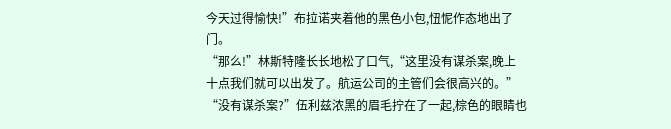今天过得愉快!”布拉诺夹着他的黑色小包,忸怩作态地出了门。
“那么!”林斯特隆长长地松了口气,“这里没有谋杀案,晚上十点我们就可以出发了。航运公司的主管们会很高兴的。”
“没有谋杀案?”伍利兹浓黑的眉毛拧在了一起,棕色的眼睛也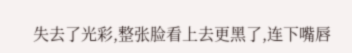失去了光彩,整张脸看上去更黑了,连下嘴唇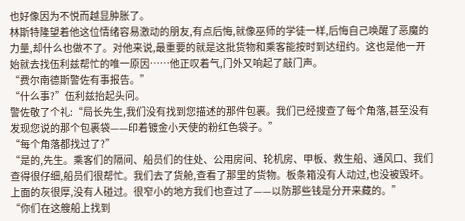也好像因为不悦而越显肿胀了。
林斯特隆望着他这位情绪容易激动的朋友,有点后悔,就像巫师的学徒一样,后悔自己唤醒了恶魔的力量,却什么也做不了。对他来说,最重要的就是这批货物和乘客能按时到达纽约。这也是他一开始就去找伍利兹帮忙的唯一原因……他正叹着气,门外又响起了敲门声。
“费尔南德斯警佐有事报告。”
“什么事?”伍利兹抬起头问。
警佐敬了个礼:“局长先生,我们没有找到您描述的那件包裹。我们已经搜查了每个角落,甚至没有发现您说的那个包裹袋——印着镀金小天使的粉红色袋子。”
“每个角落都找过了?”
“是的,先生。乘客们的隔间、船员们的住处、公用房间、轮机房、甲板、救生船、通风口、我们查得很仔细,船员们很帮忙。我们去了货舱,查看了那里的货物。板条箱没有人动过,也没被毁坏。上面的灰很厚,没有人碰过。很窄小的地方我们也查过了——以防那些钱是分开来藏的。”
“你们在这艘船上找到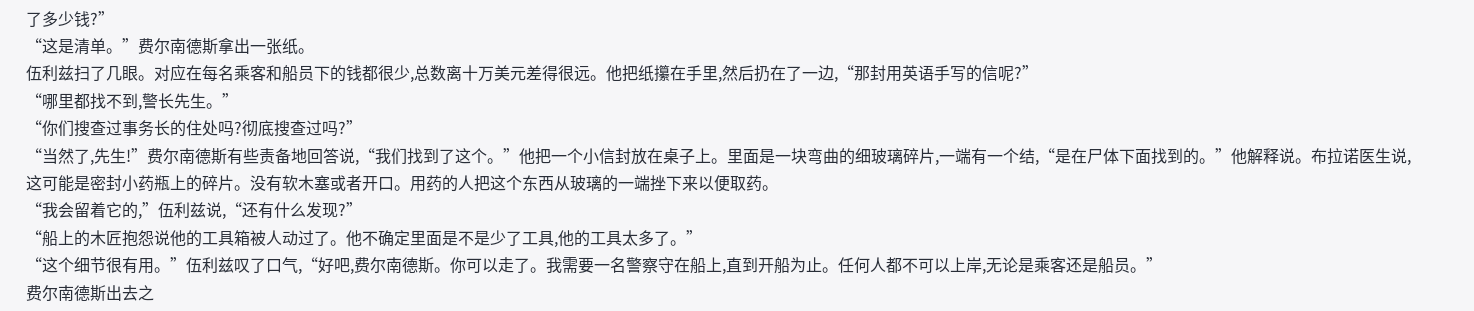了多少钱?”
“这是清单。”费尔南德斯拿出一张纸。
伍利兹扫了几眼。对应在每名乘客和船员下的钱都很少,总数离十万美元差得很远。他把纸攥在手里,然后扔在了一边,“那封用英语手写的信呢?”
“哪里都找不到,警长先生。”
“你们搜查过事务长的住处吗?彻底搜查过吗?”
“当然了,先生!”费尔南德斯有些责备地回答说,“我们找到了这个。”他把一个小信封放在桌子上。里面是一块弯曲的细玻璃碎片,一端有一个结,“是在尸体下面找到的。”他解释说。布拉诺医生说,这可能是密封小药瓶上的碎片。没有软木塞或者开口。用药的人把这个东西从玻璃的一端挫下来以便取药。
“我会留着它的,”伍利兹说,“还有什么发现?”
“船上的木匠抱怨说他的工具箱被人动过了。他不确定里面是不是少了工具,他的工具太多了。”
“这个细节很有用。”伍利兹叹了口气,“好吧,费尔南德斯。你可以走了。我需要一名警察守在船上,直到开船为止。任何人都不可以上岸,无论是乘客还是船员。”
费尔南德斯出去之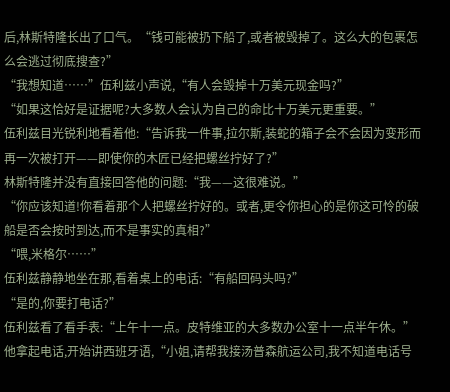后,林斯特隆长出了口气。“钱可能被扔下船了,或者被毁掉了。这么大的包裹怎么会逃过彻底搜查?”
“我想知道……”伍利兹小声说,“有人会毁掉十万美元现金吗?”
“如果这恰好是证据呢?大多数人会认为自己的命比十万美元更重要。”
伍利兹目光锐利地看着他:“告诉我一件事,拉尔斯,装蛇的箱子会不会因为变形而再一次被打开——即使你的木匠已经把螺丝拧好了?”
林斯特隆并没有直接回答他的问题:“我——这很难说。”
“你应该知道!你看着那个人把螺丝拧好的。或者,更令你担心的是你这可怜的破船是否会按时到达,而不是事实的真相?”
“喂,米格尔……”
伍利兹静静地坐在那,看着桌上的电话:“有船回码头吗?”
“是的,你要打电话?”
伍利兹看了看手表:“上午十一点。皮特维亚的大多数办公室十一点半午休。”他拿起电话,开始讲西班牙语,“小姐,请帮我接汤普森航运公司,我不知道电话号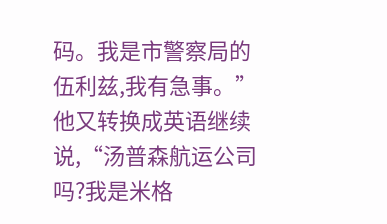码。我是市警察局的伍利兹,我有急事。”他又转换成英语继续说,“汤普森航运公司吗?我是米格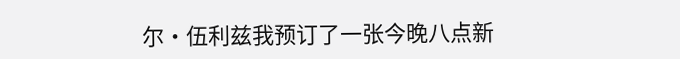尔·伍利兹我预订了一张今晚八点新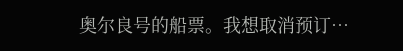奥尔良号的船票。我想取消预订…